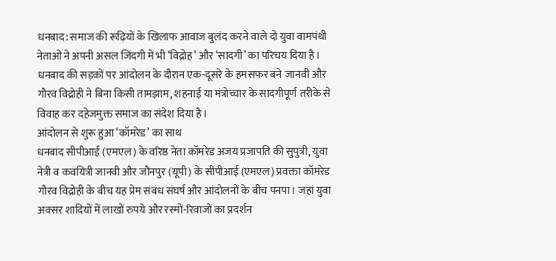धनबाद: समाज की रूढ़ियों के खिलाफ आवाज बुलंद करने वाले दो युवा वामपंथी नेताओं ने अपनी असल जिंदगी में भी ‘विद्रोह’ और ‘सादगी’ का परिचय दिया है। धनबाद की सड़कों पर आंदोलन के दौरान एक-दूसरे के हमसफर बने जानवी और गौरव विद्रोही ने बिना किसी तामझाम, शहनाई या मंत्रोच्चार के सादगीपूर्ण तरीके से विवाह कर दहेजमुक्त समाज का संदेश दिया है।
आंदोलन से शुरू हुआ ‘कॉमरेड’ का साथ
धनबाद सीपीआई (एमएल) के वरिष्ठ नेता कॉमरेड अजय प्रजापति की सुपुत्री, युवा नेत्री व कवयित्री जानवी और जौनपुर (यूपी) के सीपीआई (एमएल) प्रवक्ता कॉमरेड गौरव विद्रोही के बीच यह प्रेम संबंध संघर्ष और आंदोलनों के बीच पनपा। जहां युवा अक्सर शादियों में लाखों रुपये और रस्मों-रिवाजों का प्रदर्शन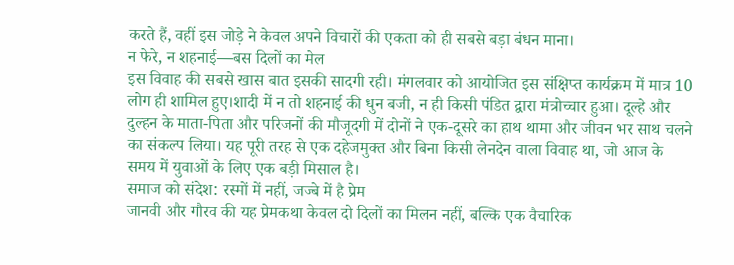करते हैं, वहीं इस जोड़े ने केवल अपने विचारों की एकता को ही सबसे बड़ा बंधन माना।
न फेरे, न शहनाई—बस दिलों का मेल
इस विवाह की सबसे खास बात इसकी सादगी रही। मंगलवार को आयोजित इस संक्षिप्त कार्यक्रम में मात्र 10 लोग ही शामिल हुए।शादी में न तो शहनाई की धुन बजी, न ही किसी पंडित द्वारा मंत्रोच्चार हुआ। दूल्हे और दुल्हन के माता-पिता और परिजनों की मौजूदगी में दोनों ने एक-दूसरे का हाथ थामा और जीवन भर साथ चलने का संकल्प लिया। यह पूरी तरह से एक दहेजमुक्त और बिना किसी लेनदेन वाला विवाह था, जो आज के समय में युवाओं के लिए एक बड़ी मिसाल है।
समाज को संदेश: रस्मों में नहीं, जज्बे में है प्रेम
जानवी और गौरव की यह प्रेमकथा केवल दो दिलों का मिलन नहीं, बल्कि एक वैचारिक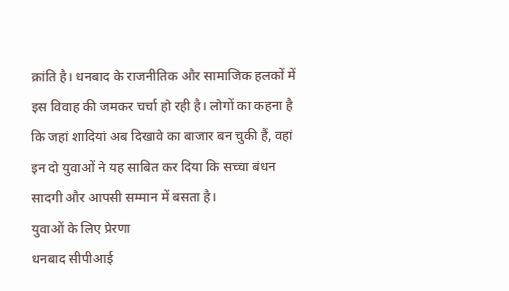क्रांति है। धनबाद के राजनीतिक और सामाजिक हलकों में इस विवाह की जमकर चर्चा हो रही है। लोगों का कहना है कि जहां शादियां अब दिखावे का बाजार बन चुकी हैं, वहां इन दो युवाओं ने यह साबित कर दिया कि सच्चा बंधन सादगी और आपसी सम्मान में बसता है।
युवाओं के लिए प्रेरणा
धनबाद सीपीआई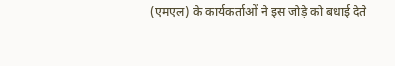(एमएल) के कार्यकर्ताओं ने इस जोड़े को बधाई देते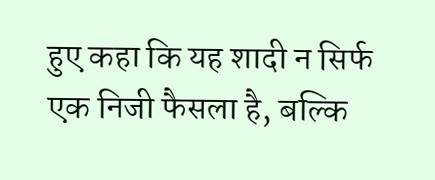हुए कहा कि यह शादी न सिर्फ एक निजी फैसला है, बल्कि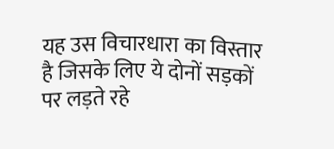यह उस विचारधारा का विस्तार है जिसके लिए ये दोनों सड़कों पर लड़ते रहे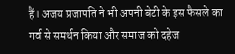हैं। अजय प्रजापति ने भी अपनी बेटी के इस फैसले का गर्व से समर्थन किया और समाज को दहेज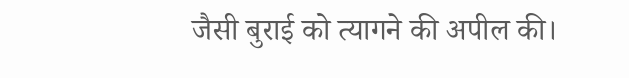जैसी बुराई को त्यागने की अपील की।